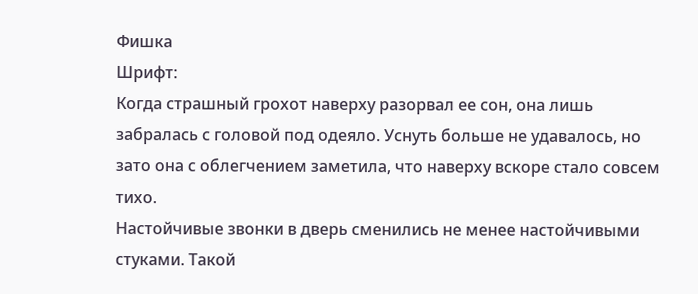Фишка
Шрифт:
Когда страшный грохот наверху разорвал ее сон, она лишь забралась с головой под одеяло. Уснуть больше не удавалось, но зато она с облегчением заметила, что наверху вскоре стало совсем тихо.
Настойчивые звонки в дверь сменились не менее настойчивыми стуками. Такой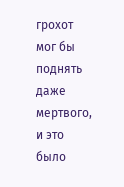грохот мог бы поднять даже мертвого, и это было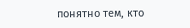понятно тем, кто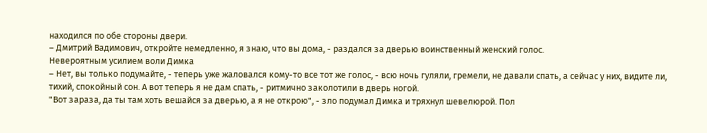находился по обе стороны двери.
– Дмитрий Вадимович, откройте немедленно, я знаю, что вы дома, - раздался за дверью воинственный женский голос.
Невероятным усилием воли Димка
– Нет, вы только подумайте, - теперь уже жаловался кому-то все тот же голос, - всю ночь гуляли, гремели, не давали спать, а сейчас у них, видите ли, тихий, спокойный сон. А вот теперь я не дам спать, - ритмично заколотили в дверь ногой.
"Вот зараза, да ты там хоть вешайся за дверью, а я не открою", - зло подумал Димка и тряхнул шевелюрой. Пол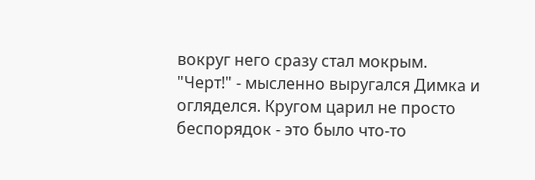вокруг него сразу стал мокрым.
"Черт!" - мысленно выругался Димка и огляделся. Кругом царил не просто беспорядок - это было что-то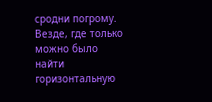сродни погрому. Везде, где только можно было найти горизонтальную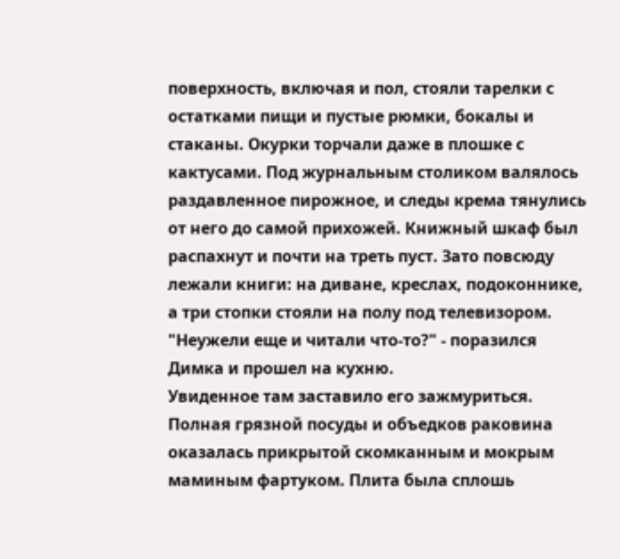поверхность, включая и пол, стояли тарелки с остатками пищи и пустые рюмки, бокалы и стаканы. Окурки торчали даже в плошке с кактусами. Под журнальным столиком валялось раздавленное пирожное, и следы крема тянулись от него до самой прихожей. Книжный шкаф был распахнут и почти на треть пуст. Зато повсюду лежали книги: на диване, креслах, подоконнике, а три стопки стояли на полу под телевизором.
"Неужели еще и читали что-то?" - поразился Димка и прошел на кухню.
Увиденное там заставило его зажмуриться. Полная грязной посуды и объедков раковина оказалась прикрытой скомканным и мокрым маминым фартуком. Плита была сплошь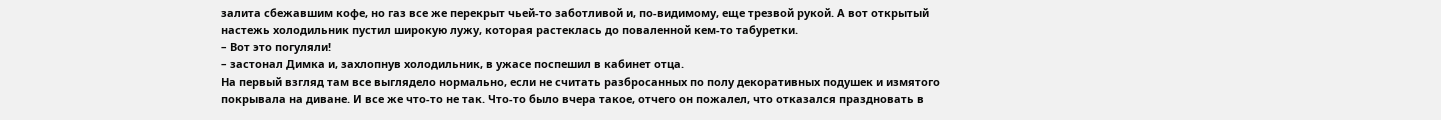залита сбежавшим кофе, но газ все же перекрыт чьей-то заботливой и, по-видимому, еще трезвой рукой. А вот открытый настежь холодильник пустил широкую лужу, которая растеклась до поваленной кем-то табуретки.
– Вот это погуляли!
– застонал Димка и, захлопнув холодильник, в ужасе поспешил в кабинет отца.
На первый взгляд там все выглядело нормально, если не считать разбросанных по полу декоративных подушек и измятого покрывала на диване. И все же что-то не так. Что-то было вчера такое, отчего он пожалел, что отказался праздновать в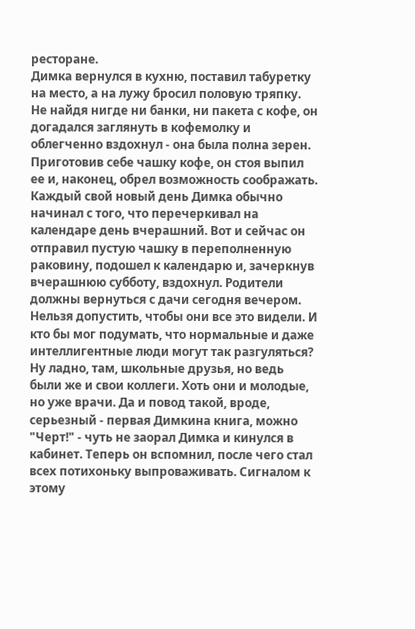ресторане.
Димка вернулся в кухню, поставил табуретку на место, а на лужу бросил половую тряпку. Не найдя нигде ни банки, ни пакета с кофе, он догадался заглянуть в кофемолку и облегченно вздохнул - она была полна зерен. Приготовив себе чашку кофе, он стоя выпил ее и, наконец, обрел возможность соображать.
Каждый свой новый день Димка обычно начинал с того, что перечеркивал на календаре день вчерашний. Вот и сейчас он отправил пустую чашку в переполненную раковину, подошел к календарю и, зачеркнув вчерашнюю субботу, вздохнул. Родители должны вернуться с дачи сегодня вечером. Нельзя допустить, чтобы они все это видели. И кто бы мог подумать, что нормальные и даже интеллигентные люди могут так разгуляться? Ну ладно, там, школьные друзья, но ведь были же и свои коллеги. Хоть они и молодые, но уже врачи. Да и повод такой, вроде, серьезный - первая Димкина книга, можно
"Черт!" - чуть не заорал Димка и кинулся в кабинет. Теперь он вспомнил, после чего стал всех потихоньку выпроваживать. Сигналом к этому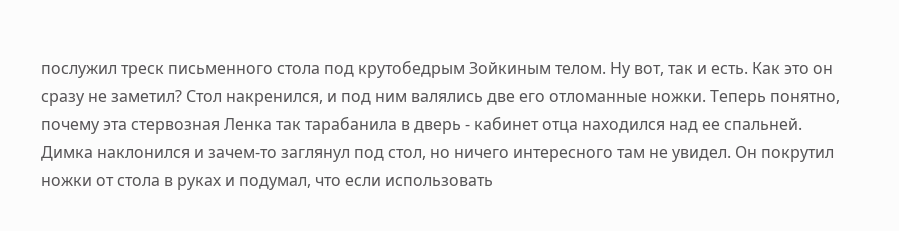послужил треск письменного стола под крутобедрым Зойкиным телом. Ну вот, так и есть. Как это он сразу не заметил? Стол накренился, и под ним валялись две его отломанные ножки. Теперь понятно, почему эта стервозная Ленка так тарабанила в дверь - кабинет отца находился над ее спальней.
Димка наклонился и зачем-то заглянул под стол, но ничего интересного там не увидел. Он покрутил ножки от стола в руках и подумал, что если использовать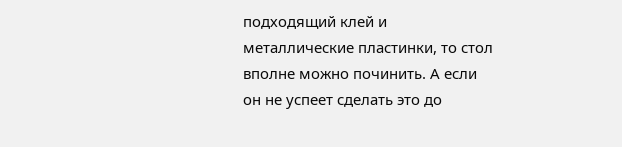подходящий клей и металлические пластинки, то стол вполне можно починить. А если он не успеет сделать это до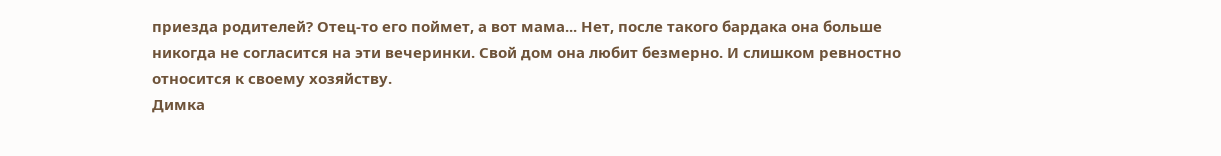приезда родителей? Отец-то его поймет, а вот мама... Нет, после такого бардака она больше никогда не согласится на эти вечеринки. Свой дом она любит безмерно. И слишком ревностно относится к своему хозяйству.
Димка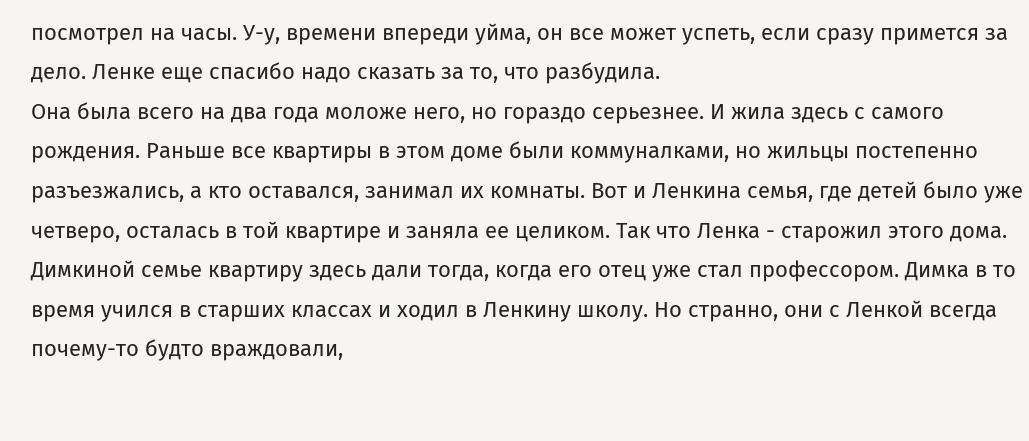посмотрел на часы. У-у, времени впереди уйма, он все может успеть, если сразу примется за дело. Ленке еще спасибо надо сказать за то, что разбудила.
Она была всего на два года моложе него, но гораздо серьезнее. И жила здесь с самого рождения. Раньше все квартиры в этом доме были коммуналками, но жильцы постепенно разъезжались, а кто оставался, занимал их комнаты. Вот и Ленкина семья, где детей было уже четверо, осталась в той квартире и заняла ее целиком. Так что Ленка - старожил этого дома.
Димкиной семье квартиру здесь дали тогда, когда его отец уже стал профессором. Димка в то время учился в старших классах и ходил в Ленкину школу. Но странно, они с Ленкой всегда почему-то будто враждовали,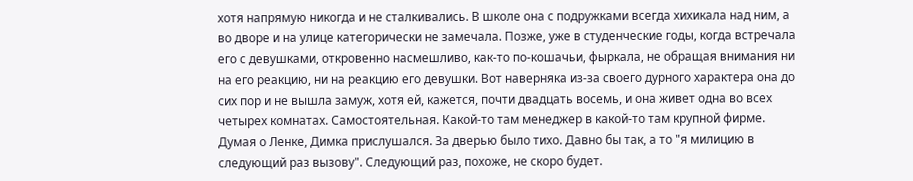хотя напрямую никогда и не сталкивались. В школе она с подружками всегда хихикала над ним, а во дворе и на улице категорически не замечала. Позже, уже в студенческие годы, когда встречала его с девушками, откровенно насмешливо, как-то по-кошачьи, фыркала, не обращая внимания ни на его реакцию, ни на реакцию его девушки. Вот наверняка из-за своего дурного характера она до сих пор и не вышла замуж, хотя ей, кажется, почти двадцать восемь, и она живет одна во всех четырех комнатах. Самостоятельная. Какой-то там менеджер в какой-то там крупной фирме.
Думая о Ленке, Димка прислушался. За дверью было тихо. Давно бы так, а то "я милицию в следующий раз вызову". Следующий раз, похоже, не скоро будет.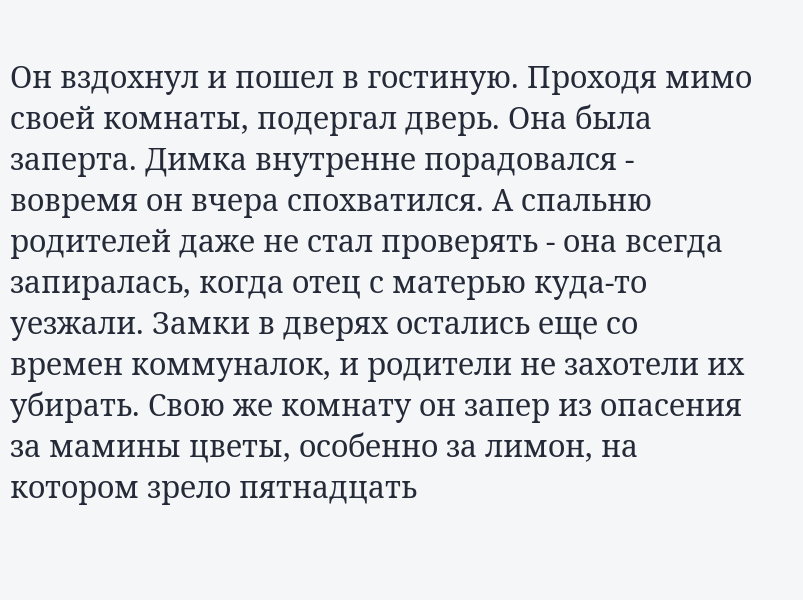Он вздохнул и пошел в гостиную. Проходя мимо своей комнаты, подергал дверь. Она была заперта. Димка внутренне порадовался - вовремя он вчера спохватился. А спальню родителей даже не стал проверять - она всегда запиралась, когда отец с матерью куда-то уезжали. Замки в дверях остались еще со времен коммуналок, и родители не захотели их убирать. Свою же комнату он запер из опасения за мамины цветы, особенно за лимон, на котором зрело пятнадцать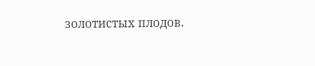золотистых плодов.